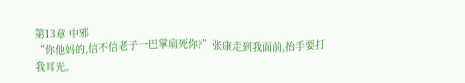第13章 中邪
“你他妈的,信不信老子一巴掌扇死你?”张康走到我面前,抬手要打我耳光。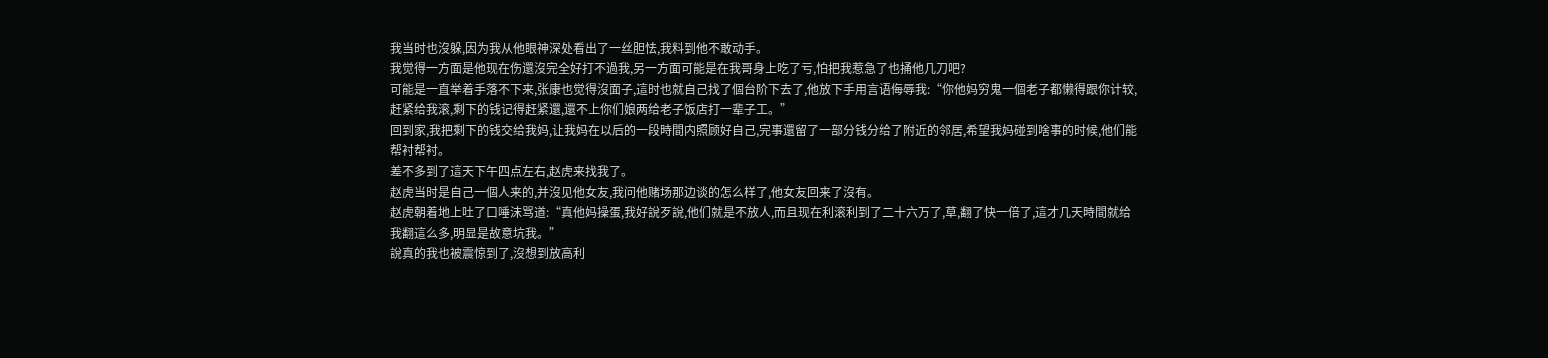我当时也沒躲,因为我从他眼神深处看出了一丝胆怯,我料到他不敢动手。
我觉得一方面是他现在伤還沒完全好打不過我,另一方面可能是在我哥身上吃了亏,怕把我惹急了也捅他几刀吧?
可能是一直举着手落不下来,张康也觉得沒面子,這时也就自己找了個台阶下去了,他放下手用言语侮辱我:“你他妈穷鬼一個老子都懒得跟你计较,赶紧给我滚,剩下的钱记得赶紧還,還不上你们娘两给老子饭店打一辈子工。”
回到家,我把剩下的钱交给我妈,让我妈在以后的一段時間内照顾好自己,完事還留了一部分钱分给了附近的邻居,希望我妈碰到啥事的时候,他们能帮衬帮衬。
差不多到了這天下午四点左右,赵虎来找我了。
赵虎当时是自己一個人来的,并沒见他女友,我问他赌场那边谈的怎么样了,他女友回来了沒有。
赵虎朝着地上吐了口唾沫骂道:“真他妈操蛋,我好說歹說,他们就是不放人,而且现在利滚利到了二十六万了,草,翻了快一倍了,這才几天時間就给我翻這么多,明显是故意坑我。”
說真的我也被震惊到了,沒想到放高利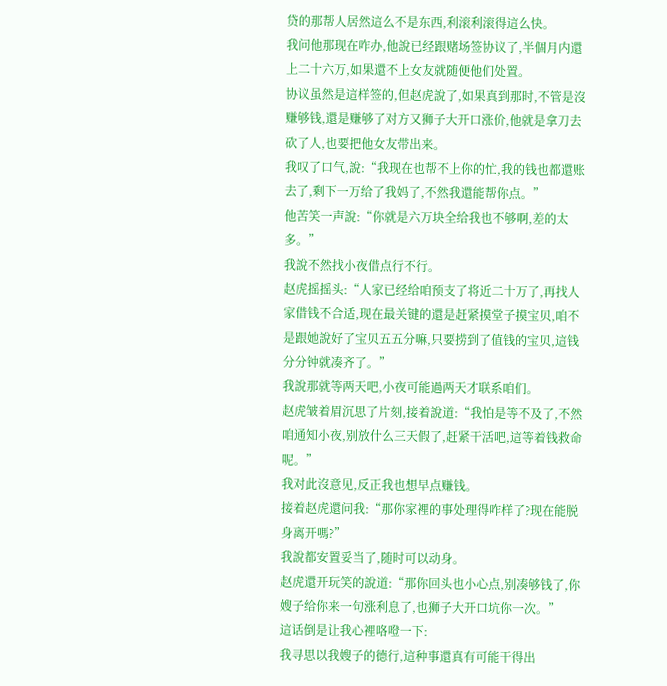贷的那帮人居然這么不是东西,利滚利滚得這么快。
我问他那现在咋办,他說已经跟赌场签协议了,半個月内還上二十六万,如果還不上女友就随便他们处置。
协议虽然是這样签的,但赵虎說了,如果真到那时,不管是沒赚够钱,還是赚够了对方又狮子大开口涨价,他就是拿刀去砍了人,也要把他女友带出来。
我叹了口气,說:“我现在也帮不上你的忙,我的钱也都還账去了,剩下一万给了我妈了,不然我還能帮你点。”
他苦笑一声說:“你就是六万块全给我也不够啊,差的太多。”
我說不然找小夜借点行不行。
赵虎摇摇头:“人家已经给咱预支了将近二十万了,再找人家借钱不合适,现在最关键的還是赶紧摸堂子摸宝贝,咱不是跟她說好了宝贝五五分嘛,只要捞到了值钱的宝贝,這钱分分钟就凑齐了。”
我說那就等两天吧,小夜可能過两天才联系咱们。
赵虎皱着眉沉思了片刻,接着說道:“我怕是等不及了,不然咱通知小夜,别放什么三天假了,赶紧干活吧,這等着钱救命呢。”
我对此沒意见,反正我也想早点赚钱。
接着赵虎還问我:“那你家裡的事处理得咋样了?现在能脱身离开嗎?”
我說都安置妥当了,随时可以动身。
赵虎還开玩笑的說道:“那你回头也小心点,别凑够钱了,你嫂子给你来一句涨利息了,也狮子大开口坑你一次。”
這话倒是让我心裡咯噔一下:
我寻思以我嫂子的德行,這种事還真有可能干得出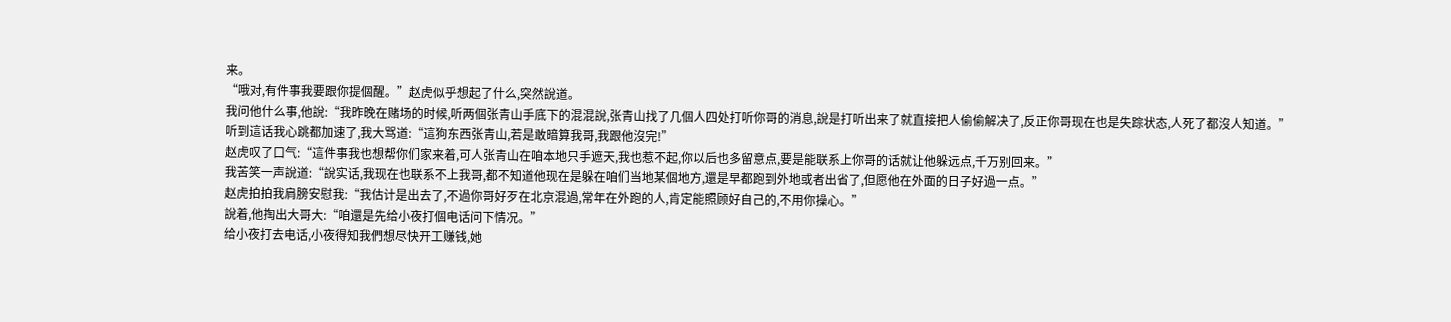来。
“哦对,有件事我要跟你提個醒。”赵虎似乎想起了什么,突然說道。
我问他什么事,他說:“我昨晚在赌场的时候,听两個张青山手底下的混混說,张青山找了几個人四处打听你哥的消息,說是打听出来了就直接把人偷偷解决了,反正你哥现在也是失踪状态,人死了都沒人知道。”
听到這话我心跳都加速了,我大骂道:“這狗东西张青山,若是敢暗算我哥,我跟他沒完!”
赵虎叹了口气:“這件事我也想帮你们家来着,可人张青山在咱本地只手遮天,我也惹不起,你以后也多留意点,要是能联系上你哥的话就让他躲远点,千万别回来。”
我苦笑一声說道:“說实话,我现在也联系不上我哥,都不知道他现在是躲在咱们当地某個地方,還是早都跑到外地或者出省了,但愿他在外面的日子好過一点。”
赵虎拍拍我肩膀安慰我:“我估计是出去了,不過你哥好歹在北京混過,常年在外跑的人,肯定能照顾好自己的,不用你操心。”
說着,他掏出大哥大:“咱還是先给小夜打個电话问下情况。”
给小夜打去电话,小夜得知我們想尽快开工赚钱,她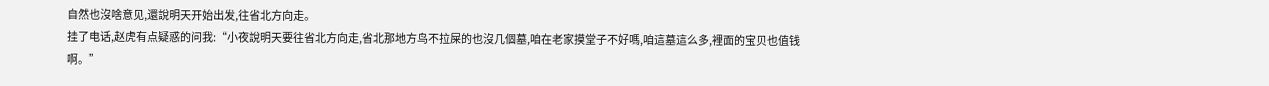自然也沒啥意见,還說明天开始出发,往省北方向走。
挂了电话,赵虎有点疑惑的问我:“小夜說明天要往省北方向走,省北那地方鸟不拉屎的也沒几個墓,咱在老家摸堂子不好嗎,咱這墓這么多,裡面的宝贝也值钱啊。”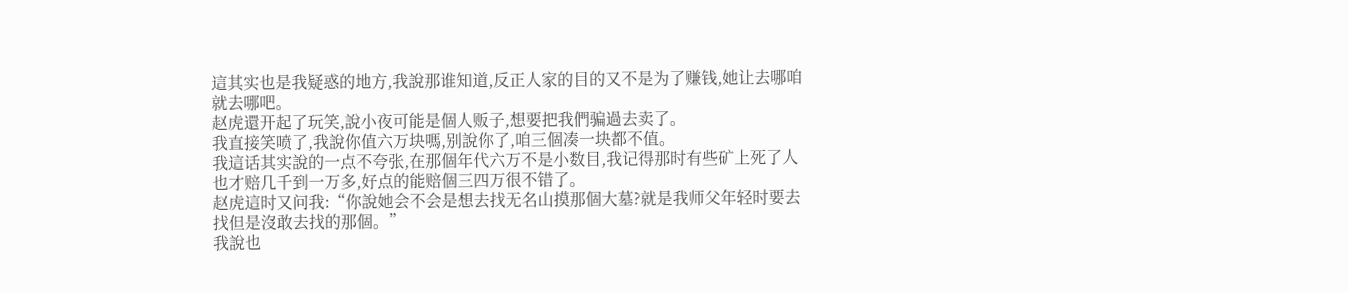這其实也是我疑惑的地方,我說那谁知道,反正人家的目的又不是为了赚钱,她让去哪咱就去哪吧。
赵虎還开起了玩笑,說小夜可能是個人贩子,想要把我們骗過去卖了。
我直接笑喷了,我說你值六万块嗎,别說你了,咱三個凑一块都不值。
我這话其实說的一点不夸张,在那個年代六万不是小数目,我记得那时有些矿上死了人也才赔几千到一万多,好点的能赔個三四万很不错了。
赵虎這时又问我:“你說她会不会是想去找无名山摸那個大墓?就是我师父年轻时要去找但是沒敢去找的那個。”
我說也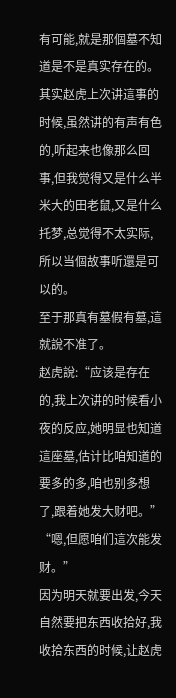有可能,就是那個墓不知道是不是真实存在的。
其实赵虎上次讲這事的时候,虽然讲的有声有色的,听起来也像那么回事,但我觉得又是什么半米大的田老鼠,又是什么托梦,总觉得不太实际,所以当個故事听還是可以的。
至于那真有墓假有墓,這就說不准了。
赵虎說:“应该是存在的,我上次讲的时候看小夜的反应,她明显也知道這座墓,估计比咱知道的要多的多,咱也别多想了,跟着她发大财吧。”
“嗯,但愿咱们這次能发财。”
因为明天就要出发,今天自然要把东西收拾好,我收拾东西的时候,让赵虎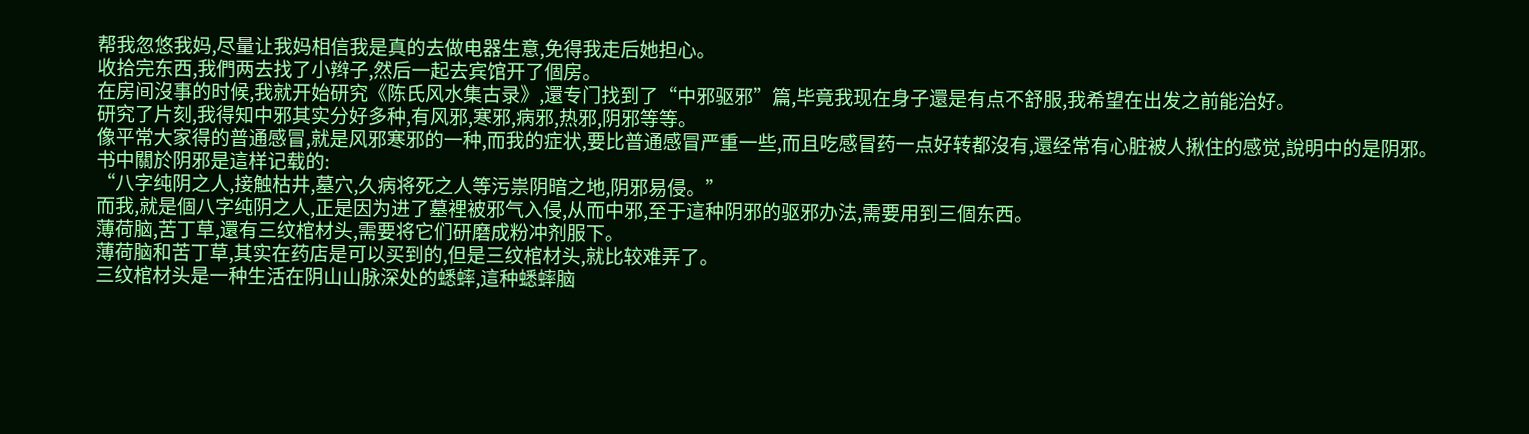帮我忽悠我妈,尽量让我妈相信我是真的去做电器生意,免得我走后她担心。
收拾完东西,我們两去找了小辫子,然后一起去宾馆开了個房。
在房间沒事的时候,我就开始研究《陈氏风水集古录》,還专门找到了“中邪驱邪”篇,毕竟我现在身子還是有点不舒服,我希望在出发之前能治好。
研究了片刻,我得知中邪其实分好多种,有风邪,寒邪,病邪,热邪,阴邪等等。
像平常大家得的普通感冒,就是风邪寒邪的一种,而我的症状,要比普通感冒严重一些,而且吃感冒药一点好转都沒有,還经常有心脏被人揪住的感觉,說明中的是阴邪。
书中關於阴邪是這样记载的:
“八字纯阴之人,接触枯井,墓穴,久病将死之人等污祟阴暗之地,阴邪易侵。”
而我,就是個八字纯阴之人,正是因为进了墓裡被邪气入侵,从而中邪,至于這种阴邪的驱邪办法,需要用到三個东西。
薄荷脑,苦丁草,還有三纹棺材头,需要将它们研磨成粉冲剂服下。
薄荷脑和苦丁草,其实在药店是可以买到的,但是三纹棺材头,就比较难弄了。
三纹棺材头是一种生活在阴山山脉深处的蟋蟀,這种蟋蟀脑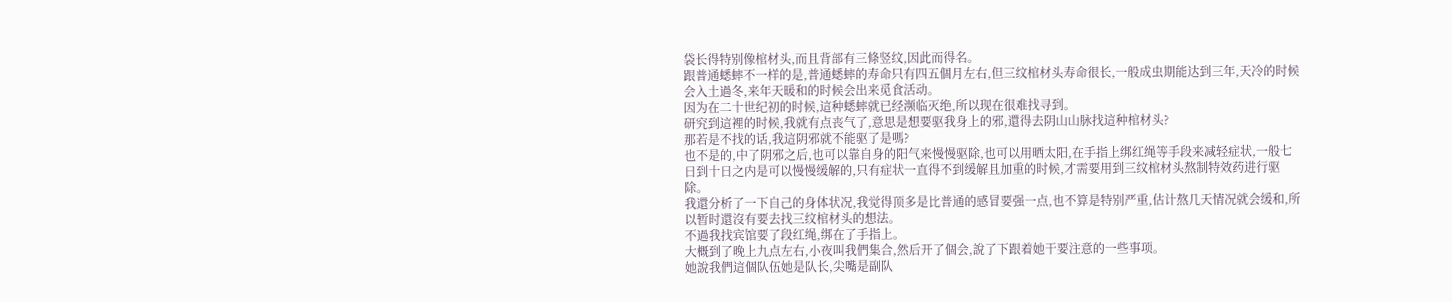袋长得特别像棺材头,而且背部有三條竖纹,因此而得名。
跟普通蟋蟀不一样的是,普通蟋蟀的寿命只有四五個月左右,但三纹棺材头寿命很长,一般成虫期能达到三年,天冷的时候会入土過冬,来年天暖和的时候会出来觅食活动。
因为在二十世纪初的时候,這种蟋蟀就已经濒临灭绝,所以现在很难找寻到。
研究到這裡的时候,我就有点丧气了,意思是想要驱我身上的邪,還得去阴山山脉找這种棺材头?
那若是不找的话,我這阴邪就不能驱了是嗎?
也不是的,中了阴邪之后,也可以靠自身的阳气来慢慢驱除,也可以用晒太阳,在手指上绑红绳等手段来减轻症状,一般七日到十日之内是可以慢慢缓解的,只有症状一直得不到缓解且加重的时候,才需要用到三纹棺材头熬制特效药进行驱除。
我還分析了一下自己的身体状况,我觉得顶多是比普通的感冒要强一点,也不算是特别严重,估计熬几天情况就会缓和,所以暂时還沒有要去找三纹棺材头的想法。
不過我找宾馆要了段红绳,绑在了手指上。
大概到了晚上九点左右,小夜叫我們集合,然后开了個会,說了下跟着她干要注意的一些事项。
她說我們這個队伍她是队长,尖嘴是副队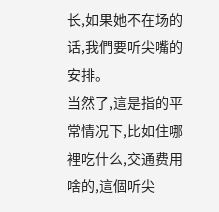长,如果她不在场的话,我們要听尖嘴的安排。
当然了,這是指的平常情况下,比如住哪裡吃什么,交通费用啥的,這個听尖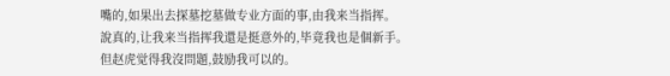嘴的,如果出去探墓挖墓做专业方面的事,由我来当指挥。
說真的,让我来当指挥我還是挺意外的,毕竟我也是個新手。
但赵虎觉得我沒問題,鼓励我可以的。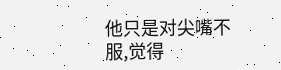他只是对尖嘴不服,觉得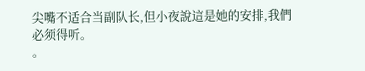尖嘴不适合当副队长,但小夜說這是她的安排,我們必须得听。
。